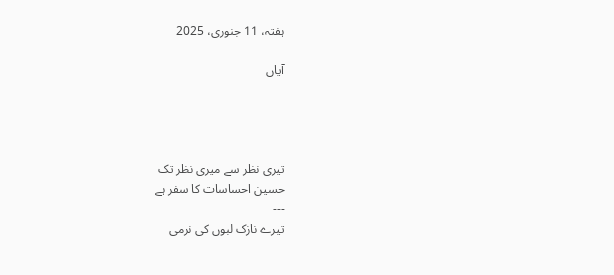ہفتہ، 11 جنوری، 2025

آیاں




تیری نظر سے میری نظر تک
حسین احساسات کا سفر ہے
---
تیرے نازک لبوں کی نرمی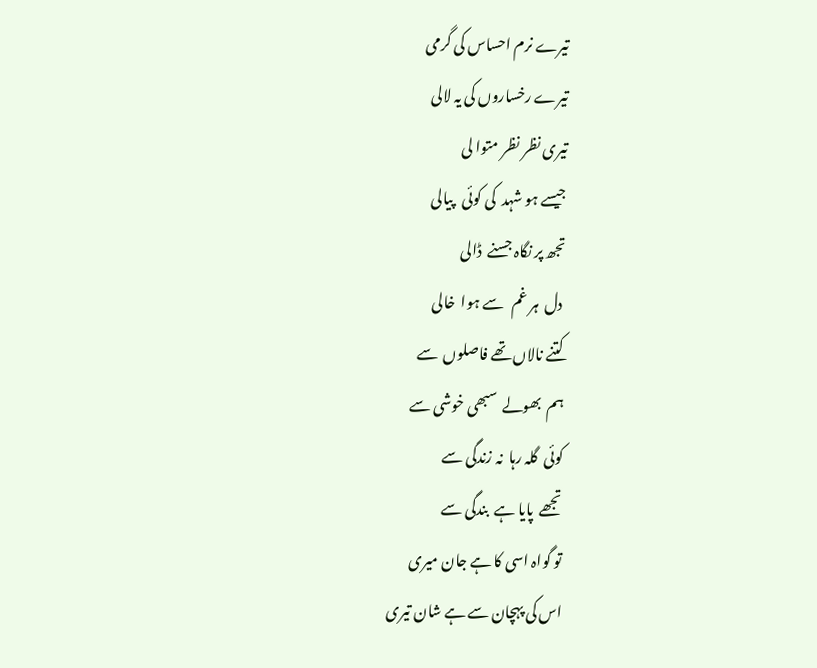تیرے نرم احساس کی گرمی
تیرے رخساروں کی یہ لالی
تیری نظر نظر متوا لی
جیسے ہو شہد  کی کوئی   پیالی
تجھ پر نگاہ جسنے  ڈالی
 دل  ہر غم   سے ہوا  خالی
کتنے نالاں تھے فاصلوں  سے
ہم  بھولے  سبھی خوشی سے
کوئی  گلہ رہا  نہ زندگی سے
تجھے  پایا ہے  بندگی سے
تو گواہ اسی کا ہے جان میری
اس کی پہچان سے ہے شان تیری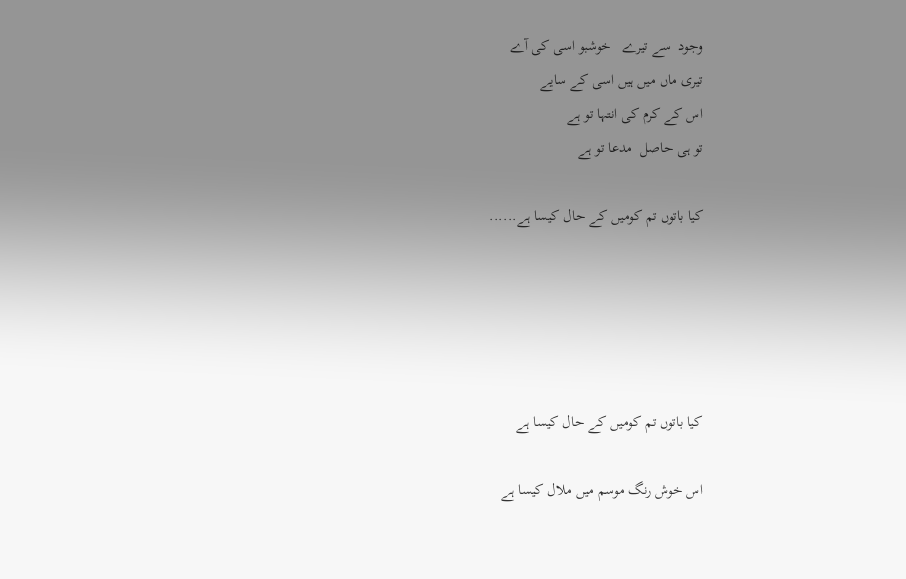وجود  سے تیرے   خوشبو اسی کی آے
تیری ماں میں ہیں اسی کے سایے
اس کے کرم کی انتہا تو ہے
تو ہی حاصل  مدعا تو ہے

کیا باتوں تم کومیں کے حال کیسا ہے......





کیا باتوں تم کومیں کے حال کیسا ہے

اس خوش رنگ موسم میں ملال کیسا ہے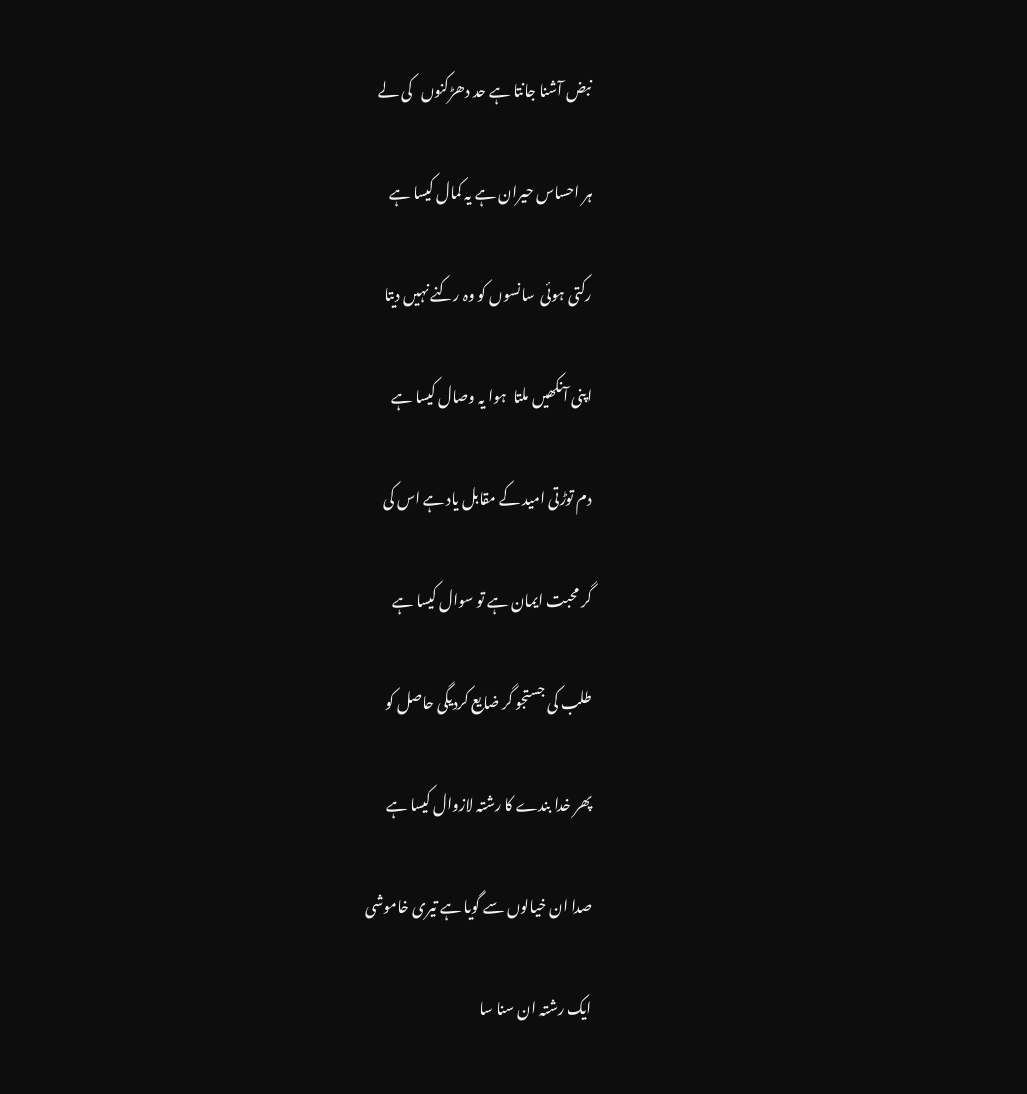نبض آشنا جانتا ہے حد دھڑکنوں   کی لے

ہر احساس حیران ہے یہ کمال کیسا ہے

رکتی ہوئی  سانسوں کو وہ رکنے نہیں دیتا

اپنی آنکھیں ملتا  ہوا یہ وصال کیسا ہے

دم توڑتی امید کے مقابل یاد ہے اس کی

گر محبت ایمان ہے تو سوال کیسا ہے

طلب کی جستجو گر ضایع کردیگی حاصل کو

پھر خدا بندے کا رشتہ لازوال کیسا ہے

صدا ان خیالوں سے گویا ہے تیری خاموشی

ایک رشتہ ان سنا سا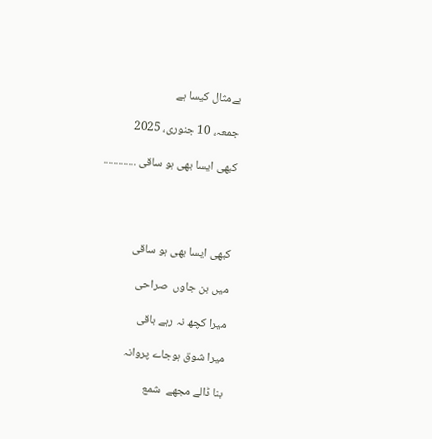بےمثال کیسا ہے

جمعہ، 10 جنوری، 2025

کبھی ایسا بھی ہو ساقی .............




کبھی ایسا بھی ہو ساقی

میں بن جاوں  صراحی

میرا کچھ نہ رہے باقی

میرا شوق ہوجاے پروانہ

بنا ڈالے مجھے  شمع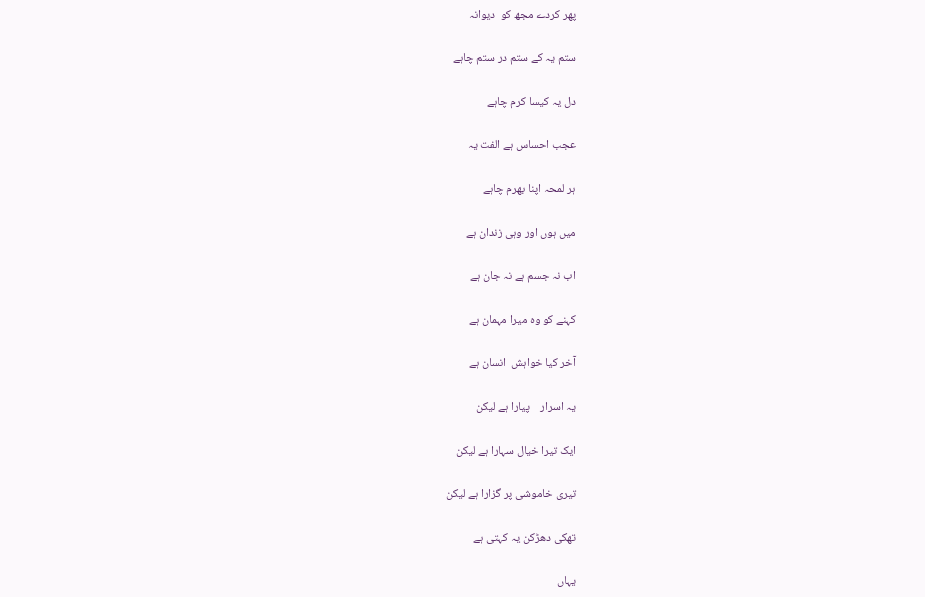پھر کردے مجھ کو  دیوانہ

ستم یہ کے ستم در ستم چاہے

دل یہ کیسا کرم چاہے

عجب احساس ہے الفت یہ

ہر لمحہ اپنا بھرم چاہے

میں ہوں اور وہی زندان ہے

اب نہ جسم ہے نہ جان ہے

کہنے کو وہ میرا مہمان ہے

آخر کیا خواہش  انسان ہے

یہ اسرار    پیارا ہے لیکن

ایک تیرا خیال سہارا ہے لیکن

تیری خاموشی پر گزارا ہے لیکن

تھکی دھڑکن یہ کہتی ہے

یہاں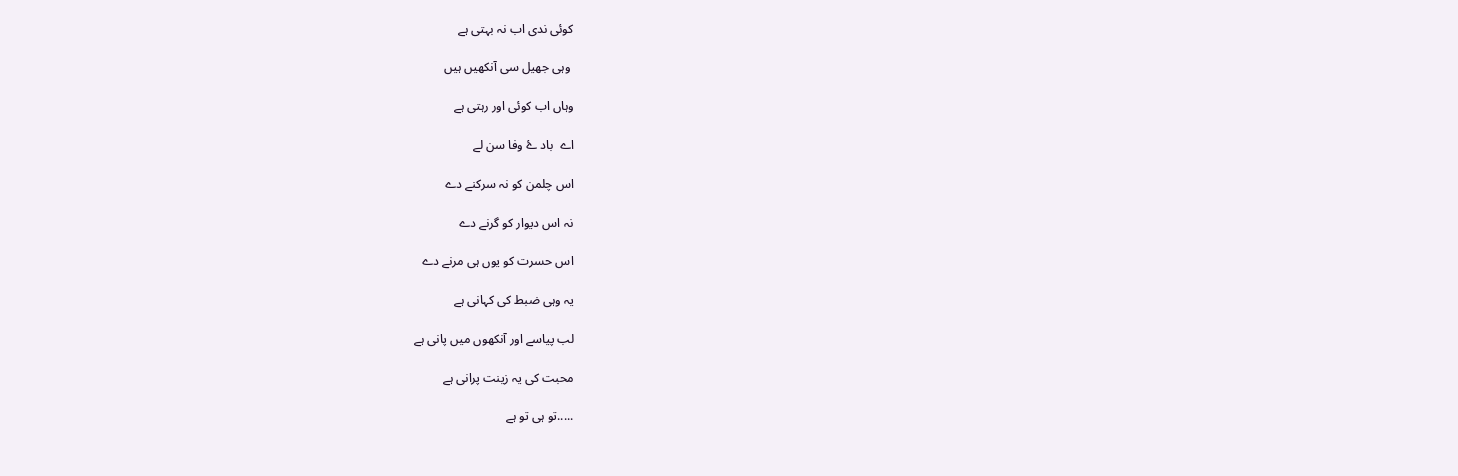کوئی ندی اب نہ بہتی ہے

 وہی جھیل سی آنکھیں ہیں

وہاں اب کوئی اور رہتی ہے

اے  باد ۓ وفا سن لے

اس چلمن کو نہ سرکنے دے

نہ اس دیوار کو گرنے دے

اس حسرت کو یوں ہی مرنے دے

یہ وہی ضبط کی کہانی ہے

لب پیاسے اور آنکھوں میں پانی ہے

محبت کی یہ زینت پرانی ہے

.....تو ہی تو ہے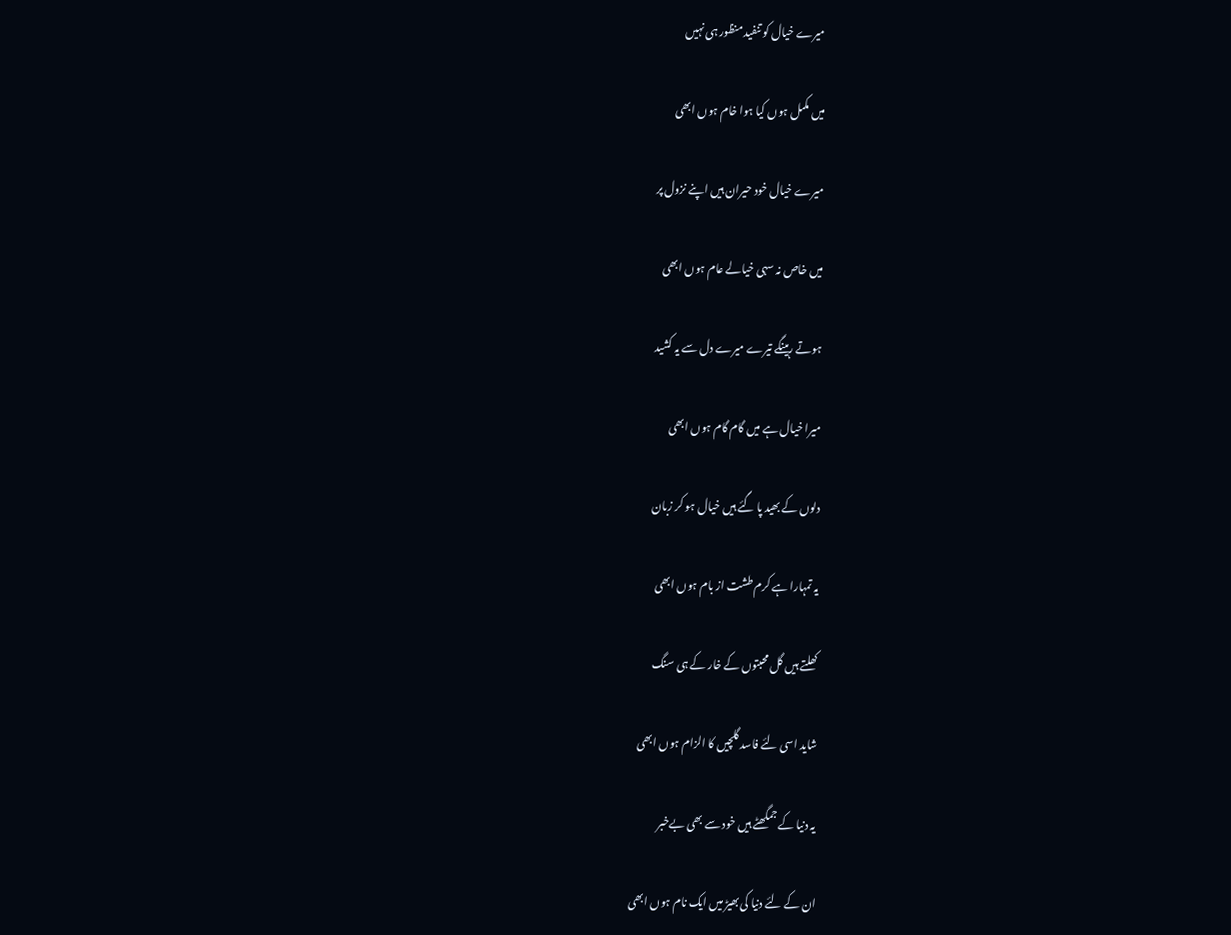میرے خیال کو تنفید منظور ہی نہیں

میں مکمل ہوں کیا ہوا خام ہوں ابھی

میرے خیال خود حیران ہیں اپنے نزول پر

میں خاص نہ سہی خیالے عام ہوں ابھی

ہوتے رہینگے تیرے میرے دل سے یہ کشید

میرا خیال ہے میں گام گام ہوں ابھی

دلوں کے بھید پا گئے ہیں خیال ہو کر زبان

یہ تمہارا ہے کرم طشت از بام ہوں ابھی

کھلتے ہیں گل محبتوں کے خار کے ہی سنگ

شاید اسی لئے فاسد گلچیں کا الزام ہوں ابھی

یہ دنیا کے جمگھٹے ہیں خود سے بھی بےخبر

ان کے لئے دنیا کی بھیڑ میں ایک نام ہوں ابھی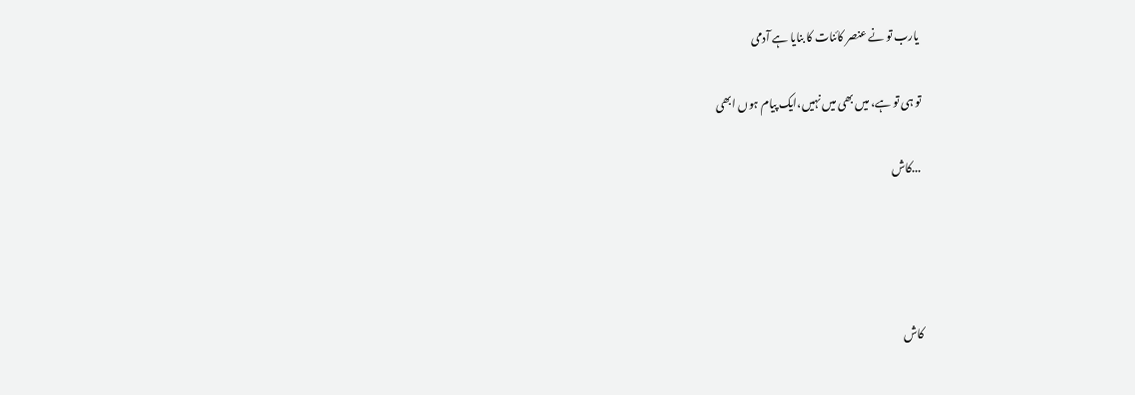یارب تو نے عنصر کائنات کا بنایا ہے آدمی

تو ہی تو ہے، میں بھی میں نہیں،ایک پیام ہوں ابھی

...کاش




کاش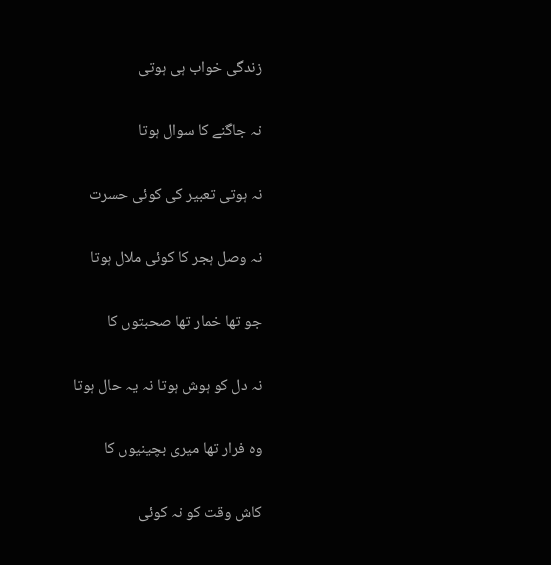زندگی خواب ہی ہوتی

نہ جاگنے کا سوال ہوتا

نہ ہوتی تعبیر کی کوئی حسرت

نہ وصل ہجر کا کوئی ملال ہوتا

جو تھا خمار تھا صحبتوں کا

نہ دل کو ہوش ہوتا نہ یہ حال ہوتا

وہ فرار تھا میری بچینیوں کا

کاش وقت کو نہ کوئی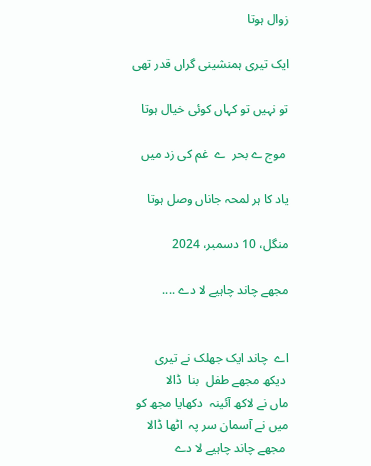زوال ہوتا

ایک تیری ہمنشینی گراں قدر تھی

تو نہیں تو کہاں کوئی خیال ہوتا

 موج ے بحر  ے  غم کی زد میں

یاد کا ہر لمحہ جاناں وصل ہوتا

منگل، 10 دسمبر، 2024

مجھے چاند چاہیے لا دے ....


اے  چاند ایک جھلک نے تیری
 دیکھ مجھے طفل  بنا  ڈالا
ماں نے لاکھ آئینہ  دکھایا مجھ کو
میں نے آسمان سر پہ  اٹھا ڈالا
 مجھے چاند چاہیے لا دے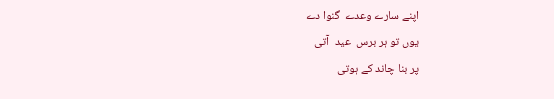اپنے سارے وعدے  گنوا دے
یوں تو ہر برس  عید  آتی
پر بنا چاند کے ہوتی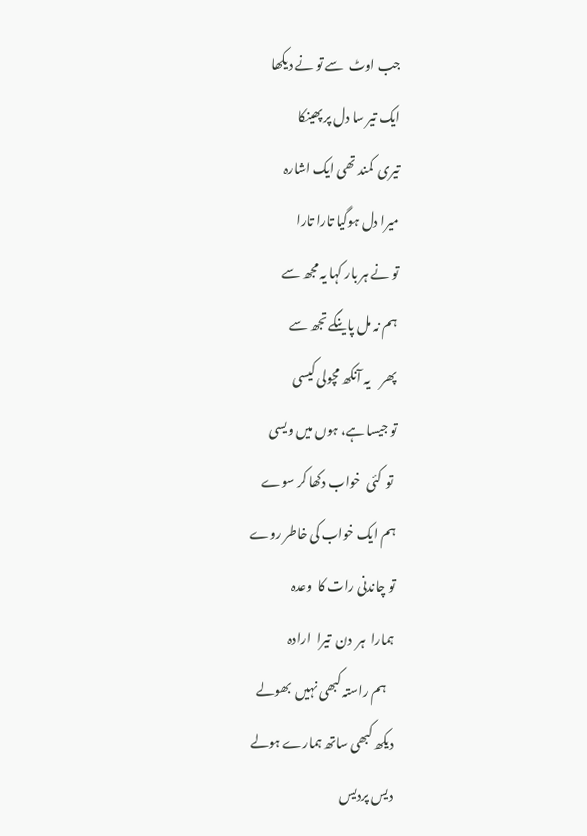جب اوٹ  سے تو نے دیکھا
ایک تیر سا دل پر پھینکا
تیری  کمند تھی ایک اشارہ
میرا دل ہوگیا تارا تارا
تو نے ہر بار کہا یہ مجھ سے
ہم نہ مل پاینگے تجھ سے
پھر    یہ آنکھ مچولی کیسی
تو جیسا ہے، ہوں میں ویسی
 تو  کئی  خواب دکھا کر سوے
ہم ایک خواب کی خاطر روے
تو چاندنی رات کا  وعدہ
ہمارا  ہر  دن  تیرا  ارادہ
   ہم راستہ کبھی نہیں  بھولے
دیکھ کبھی ساتھ ہمارے ہولے
دیس پردیس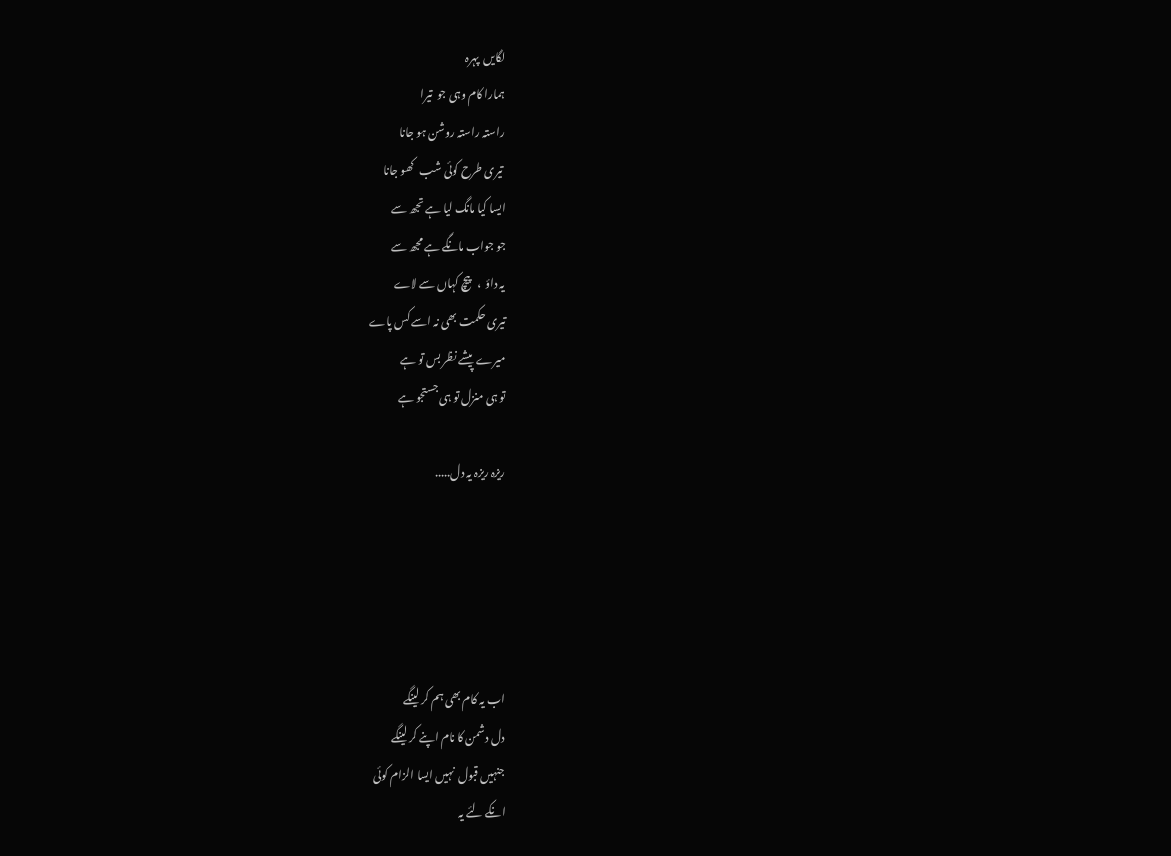لگایں  پہرہ
ہمارا کام وہی جو  تیرا
راستہ راستہ روشن ہو جانا
 تیری طرح کوئی شب   کھو جانا
ایسا کیا مانگ لیا ہے تجھ سے
جو جواب مانگے ہے مجھ سے
یہ داؤ  ،   پیچ کہاں سے لاے
تیری حکمت بھی نہ اسے کس پاے
میرے  پیشے نظر بس تو ہے
تو ہی منزل تو ہی جستجو ہے

ریزہ ریزہ یہ دل.....





اب یہ کام بھی ہم کر لینگے
دل دشمن کا نام اپنے کر لینگے
جنہیں قبول  نہیں ایسا الزام کوئی
انکے لئے یہ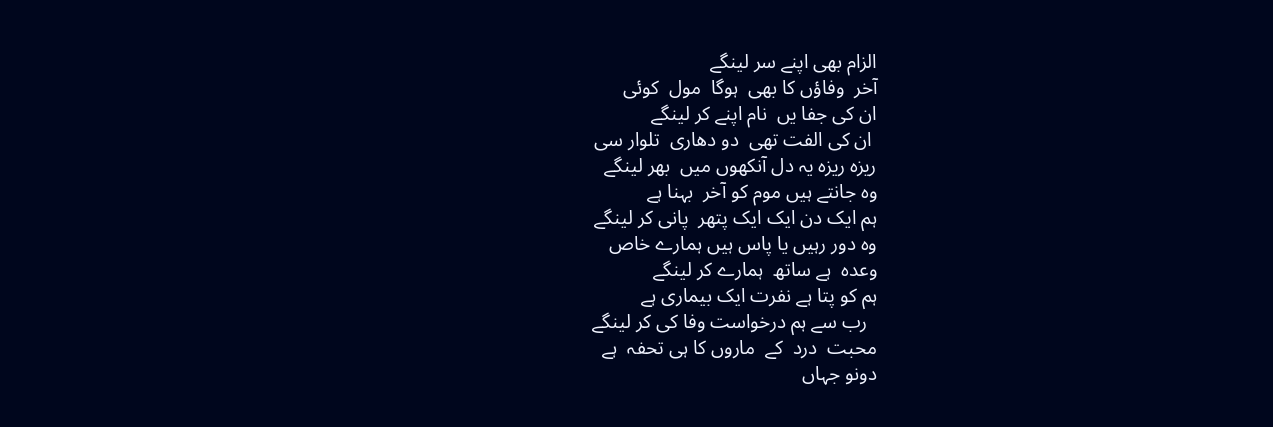الزام بھی اپنے سر لینگے
آخر  وفاؤں کا بھی  ہوگا  مول  کوئی
ان کی جفا یں  نام اپنے کر لینگے
 ان کی الفت تھی  دو دھاری  تلوار سی
ریزہ ریزہ یہ دل آنکھوں میں  بھر لینگے
وہ جانتے ہیں موم کو آخر  بہنا ہے
ہم ایک دن ایک ایک پتھر  پانی کر لینگے
وہ دور رہیں یا پاس ہیں ہمارے خاص
وعدہ  ہے ساتھ  ہمارے کر لینگے
ہم کو پتا ہے نفرت ایک بیماری ہے
  رب سے ہم درخواست وفا کی کر لینگے
محبت  درد  کے  ماروں کا ہی تحفہ  ہے
دونو جہاں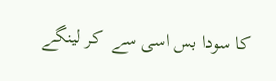کا سودا بس اسی سے  کر لینگے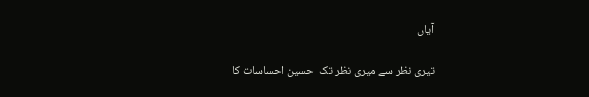آیاں

تیری نظر سے میری نظر تک  حسین احساسات کا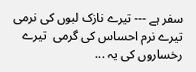سفر ہے --- تیرے نازک لبوں کی نرمی  تیرے نرم احساس کی گرمی  تیرے رخساروں کی یہ ...